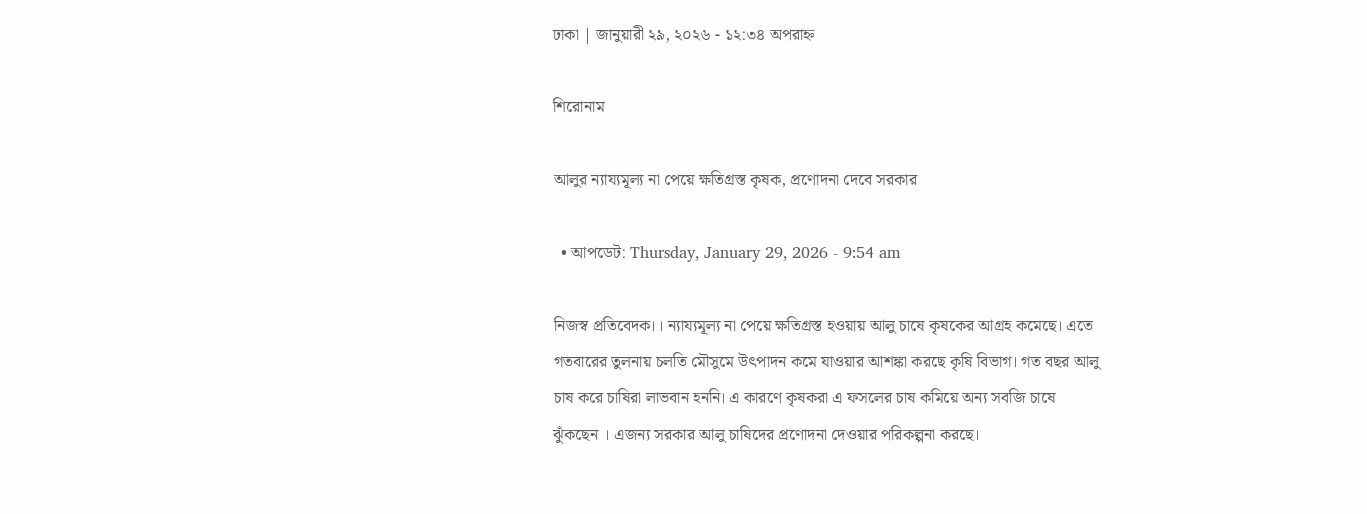ঢাকা | জানুয়ারী ২৯, ২০২৬ - ১২:৩৪ অপরাহ্ন

শিরোনাম

আলুর ন্যায্যমূল্য না পেয়ে ক্ষতিগ্রস্ত কৃষক, প্রণোদনা দেবে সরকার

  • আপডেট: Thursday, January 29, 2026 - 9:54 am

নিজস্ব প্রতিবেদক।। ন্যায্যমূল্য না পেয়ে ক্ষতিগ্রস্ত হওয়ায় আলু চাষে কৃষকের আগ্রহ কমেছে। এতে গতবারের তুলনায় চলতি মৌসুমে উৎপাদন কমে যাওয়ার আশঙ্কা করছে কৃষি বিভাগ। গত বছর আলু চাষ করে চাষিরা লাভবান হননি। এ কারণে কৃষকরা এ ফসলের চাষ কমিয়ে অন্য সবজি চাষে ঝুঁকছেন । এজন্য সরকার আলু চাষিদের প্রণোদনা দেওয়ার পরিকল্পনা করছে।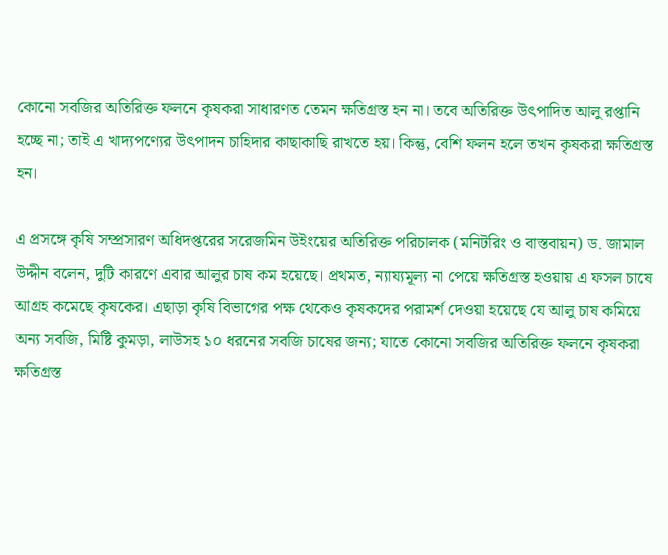কোনো সবজির অতিরিক্ত ফলনে কৃষকরা সাধারণত তেমন ক্ষতিগ্রস্ত হন না। তবে অতিরিক্ত উৎপাদিত আলু রপ্তানি হচ্ছে না; তাই এ খাদ্যপণ্যের উৎপাদন চাহিদার কাছাকাছি রাখতে হয়। কিন্তু, বেশি ফলন হলে তখন কৃষকরা ক্ষতিগ্রস্ত হন।

এ প্রসঙ্গে কৃষি সম্প্রসারণ অধিদপ্তরের সরেজমিন উইংয়ের অতিরিক্ত পরিচালক (মনিটরিং ও বাস্তবায়ন) ড. জামাল উদ্দীন বলেন, দুটি কারণে এবার আলুর চাষ কম হয়েছে। প্রথমত, ন্যায্যমূল্য না পেয়ে ক্ষতিগ্রস্ত হওয়ায় এ ফসল চাষে আগ্রহ কমেছে কৃষকের। এছাড়া কৃষি বিভাগের পক্ষ থেকেও কৃষকদের পরামর্শ দেওয়া হয়েছে যে আলু চাষ কমিয়ে অন্য সবজি, মিষ্টি কুমড়া, লাউসহ ১০ ধরনের সবজি চাষের জন্য; যাতে কোনো সবজির অতিরিক্ত ফলনে কৃষকরা ক্ষতিগ্রস্ত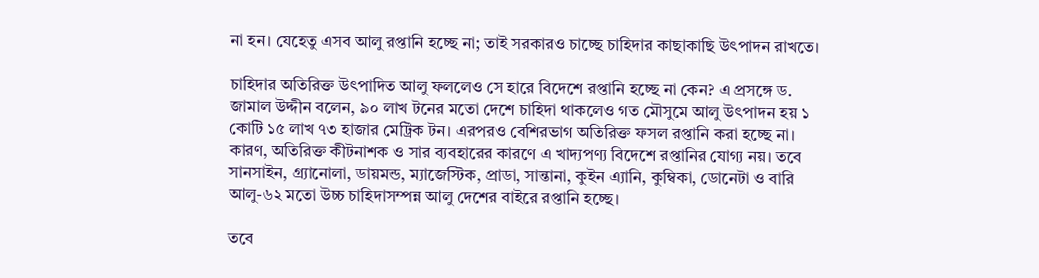না হন। যেহেতু এসব আলু রপ্তানি হচ্ছে না; তাই সরকারও চাচ্ছে চাহিদার কাছাকাছি উৎপাদন রাখতে।

চাহিদার অতিরিক্ত উৎপাদিত আলু ফললেও সে হারে বিদেশে রপ্তানি হচ্ছে না কেন? এ প্রসঙ্গে ড. জামাল উদ্দীন বলেন, ৯০ লাখ টনের মতো দেশে চাহিদা থাকলেও গত মৌসুমে আলু উৎপাদন হয় ১ কোটি ১৫ লাখ ৭৩ হাজার মেট্রিক টন। এরপরও বেশিরভাগ অতিরিক্ত ফসল রপ্তানি করা হচ্ছে না। কারণ, অতিরিক্ত কীটনাশক ও সার ব্যবহারের কারণে এ খাদ্যপণ্য বিদেশে রপ্তানির যোগ্য নয়। তবে সানসাইন, গ্র্যানোলা, ডায়মন্ড, ম্যাজেস্টিক, প্রাডা, সান্তানা, কুইন এ্যানি, কুম্বিকা, ডোনেটা ও বারি আলু-৬২ মতো উচ্চ চাহিদাসম্পন্ন আলু দেশের বাইরে রপ্তানি হচ্ছে।

তবে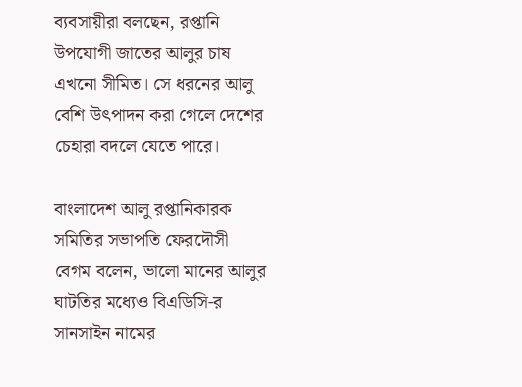ব্যবসায়ীরা বলছেন, রপ্তানি উপযোগী জাতের আলুর চাষ এখনো সীমিত। সে ধরনের আলু বেশি উৎপাদন করা গেলে দেশের চেহারা বদলে যেতে পারে।

বাংলাদেশ আলু রপ্তানিকারক সমিতির সভাপতি ফেরদৌসী বেগম বলেন, ভালো মানের আলুর ঘাটতির মধ্যেও বিএডিসি-র সানসাইন নামের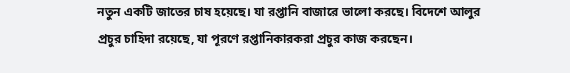নতুন একটি জাতের চাষ হয়েছে। যা রপ্তানি বাজারে ভালো করছে। ‍বিদেশে আলুর প্রচুর চাহিদা রয়েছে, যা পূরণে রপ্তানিকারকরা প্রচুর কাজ করছেন।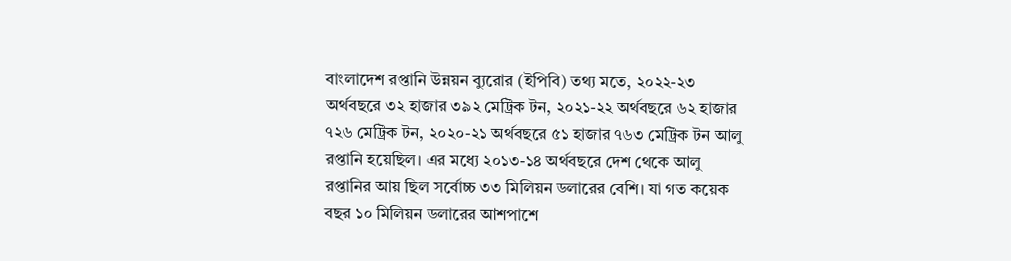বাংলাদেশ রপ্তানি উন্নয়ন ব্যুরোর (ইপিবি) তথ্য মতে, ২০২২-২৩ অর্থবছরে ৩২ হাজার ৩৯২ মেট্রিক টন, ২০২১-২২ অর্থবছরে ৬২ হাজার ৭২৬ মেট্রিক টন, ২০২০-২১ অর্থবছরে ৫১ হাজার ৭৬৩ মেট্রিক টন আলু রপ্তানি হয়েছিল। এর মধ্যে ২০১৩-১৪ অর্থবছরে দেশ থেকে আলু রপ্তানির আয় ছিল সর্বোচ্চ ৩৩ মিলিয়ন ডলারের বেশি। যা গত কয়েক বছর ১০ মিলিয়ন ডলারের আশপাশে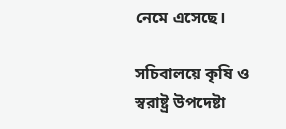নেমে এসেছে।

সচিবালয়ে কৃষি ও স্বরাষ্ট্র উপদেষ্টা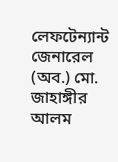লেফটেন্যান্ট জেনারেল (অব.) মো. জাহাঙ্গীর আলম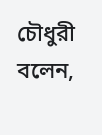চৌধুরী বলেন,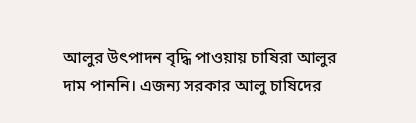আলুর উৎপাদন বৃদ্ধি পাওয়ায় চাষিরা আলুর দাম পাননি। এজন্য সরকার আলু চাষিদের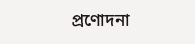প্রণোদনা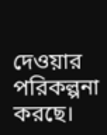দেওয়ার পরিকল্পনা করছে।